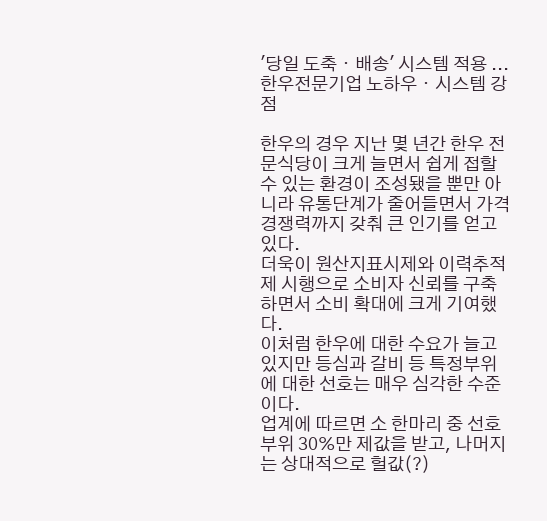'당일 도축ㆍ배송' 시스템 적용 ... 한우전문기업 노하우ㆍ시스템 강점

한우의 경우 지난 몇 년간 한우 전문식당이 크게 늘면서 쉽게 접할 수 있는 환경이 조성됐을 뿐만 아니라 유통단계가 줄어들면서 가격경쟁력까지 갖춰 큰 인기를 얻고 있다.
더욱이 원산지표시제와 이력추적제 시행으로 소비자 신뢰를 구축하면서 소비 확대에 크게 기여했다.
이처럼 한우에 대한 수요가 늘고 있지만 등심과 갈비 등 특정부위에 대한 선호는 매우 심각한 수준이다.
업계에 따르면 소 한마리 중 선호부위 30%만 제값을 받고, 나머지는 상대적으로 헐값(?)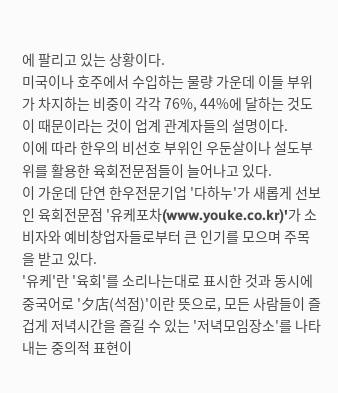에 팔리고 있는 상황이다.
미국이나 호주에서 수입하는 물량 가운데 이들 부위가 차지하는 비중이 각각 76%, 44%에 달하는 것도 이 때문이라는 것이 업계 관계자들의 설명이다.
이에 따라 한우의 비선호 부위인 우둔살이나 설도부위를 활용한 육회전문점들이 늘어나고 있다.
이 가운데 단연 한우전문기업 '다하누'가 새롭게 선보인 육회전문점 '유케포차(www.youke.co.kr)'가 소비자와 예비창업자들로부터 큰 인기를 모으며 주목을 받고 있다.
'유케'란 '육회'를 소리나는대로 표시한 것과 동시에 중국어로 '夕店(석점)'이란 뜻으로, 모든 사람들이 즐겁게 저녁시간을 즐길 수 있는 '저녁모임장소'를 나타내는 중의적 표현이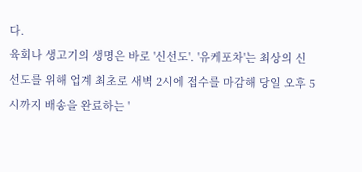다.
육회나 생고기의 생명은 바로 '신선도'. '유케포차'는 최상의 신선도를 위해 업계 최초로 새벽 2시에 접수를 마감해 당일 오후 5시까지 배송을 완료하는 '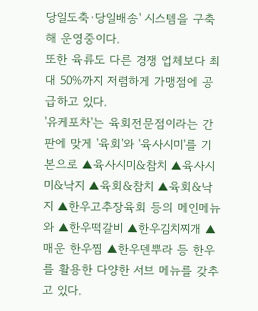당일도축·당일배송' 시스템을 구축해 운영중이다.
또한 육류도 다른 경쟁 업체보다 최대 50%까지 저렴하게 가맹점에 공급하고 있다.
'유케포차'는 육회전문점이라는 간판에 맞게 '육회'와 '육사시미'를 기본으로 ▲육사시미&참치 ▲육사시미&낙지 ▲육회&참치 ▲육회&낙지 ▲한우고추장육회 등의 메인메뉴와 ▲한우떡갈비 ▲한우김치찌개 ▲매운 한우찜 ▲한우덴뿌라 등 한우를 활용한 다양한 서브 메뉴를 갖추고 있다.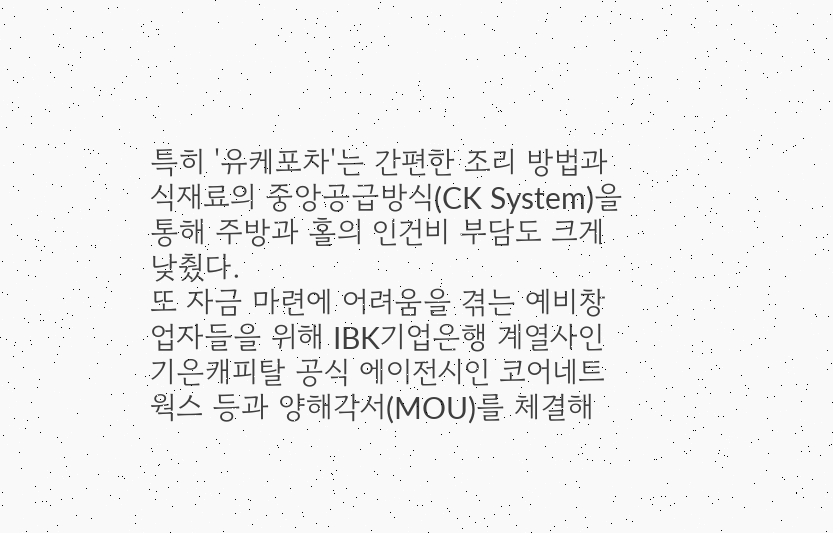특히 '유케포차'는 간편한 조리 방법과 식재료의 중앙공급방식(CK System)을 통해 주방과 홀의 인건비 부담도 크게 낮췄다.
또 자금 마련에 어려움을 겪는 예비창업자들을 위해 IBK기업은행 계열사인 기은캐피탈 공식 에이전시인 코어네트웍스 등과 양해각서(MOU)를 체결해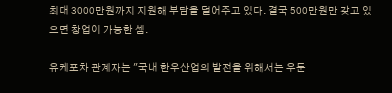최대 3000만원까지 지원해 부담을 덜어주고 있다. 결국 500만원만 갖고 있으면 창업이 가능한 셈.

유케포차 관계자는 "국내 한우산업의 발전을 위해서는 우둔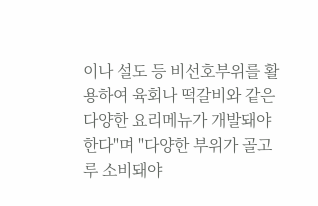이나 설도 등 비선호부위를 활용하여 육회나 떡갈비와 같은 다양한 요리메뉴가 개발돼야 한다"며 "다양한 부위가 골고루 소비돼야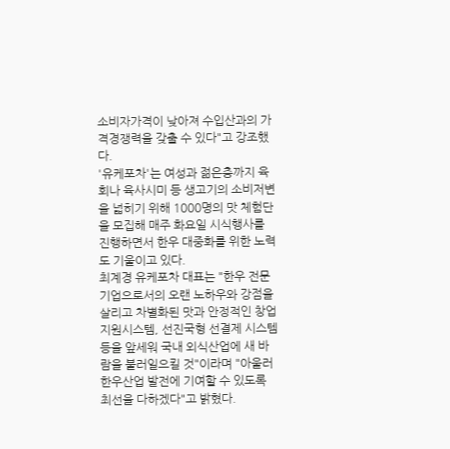소비자가격이 낮아져 수입산과의 가격경쟁력을 갖출 수 있다"고 강조했다.
'유케포차'는 여성과 젊은층까지 육회나 육사시미 등 생고기의 소비저변을 넓히기 위해 1000명의 맛 체험단을 모집해 매주 화요일 시식행사를 진행하면서 한우 대중화를 위한 노력도 기울이고 있다.
최계경 유케포차 대표는 "한우 전문기업으로서의 오랜 노하우와 강점을 살리고 차별화된 맛과 안정적인 창업지원시스템, 선진국형 선결제 시스템 등을 앞세워 국내 외식산업에 새 바람을 불러일으킬 것"이라며 "아울러 한우산업 발전에 기여할 수 있도록 최선을 다하겠다"고 밝혔다.